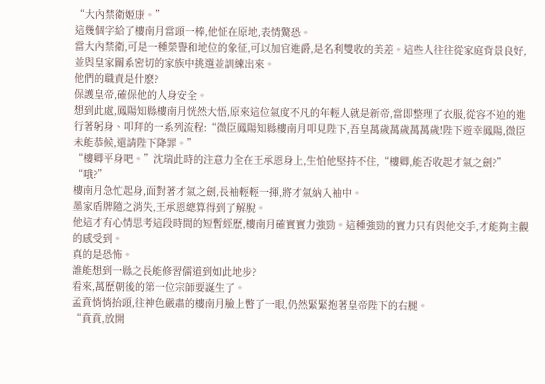“大內禁衛姬康。”
這幾個字給了樓南月當頭一棒,他怔在原地,表情驚恐。
當大內禁衛,可是一種榮譽和地位的象征,可以加官進爵,是名利雙收的美差。這些人往往從家庭背景良好,並與皇家關系密切的家族中挑選並訓練出來。
他們的職責是什麽?
保護皇帝,確保他的人身安全。
想到此處,鳳陽知縣樓南月恍然大悟,原來這位氣度不凡的年輕人就是新帝,當即整理了衣服,從容不迫的進行著躬身、叩拜的一系列流程:“微臣鳳陽知縣樓南月叩見陛下,吾皇萬歲萬歲萬萬歲!陛下遊幸鳳陽,微臣未能恭候,還請陛下降罪。”
“樓卿平身吧。”沈瑞此時的注意力全在王承恩身上,生怕他堅持不住,“樓卿,能否收起才氣之劍?”
“哦?”
樓南月急忙起身,面對著才氣之劍,長袖輕輕一揮,將才氣納入袖中。
墨家盾牌隨之消失,王承恩總算得到了解脫。
他這才有心情思考這段時間的短暫經歷,樓南月確實實力強勁。這種強勁的實力只有與他交手,才能夠主觀的感受到。
真的是恐怖。
誰能想到一縣之長能修習儒道到如此地步?
看來,萬歷朝後的第一位宗師要誕生了。
孟賁悄悄抬頭,往神色嚴肅的樓南月臉上瞥了一眼,仍然緊緊抱著皇帝陛下的右腿。
“賁賁,放開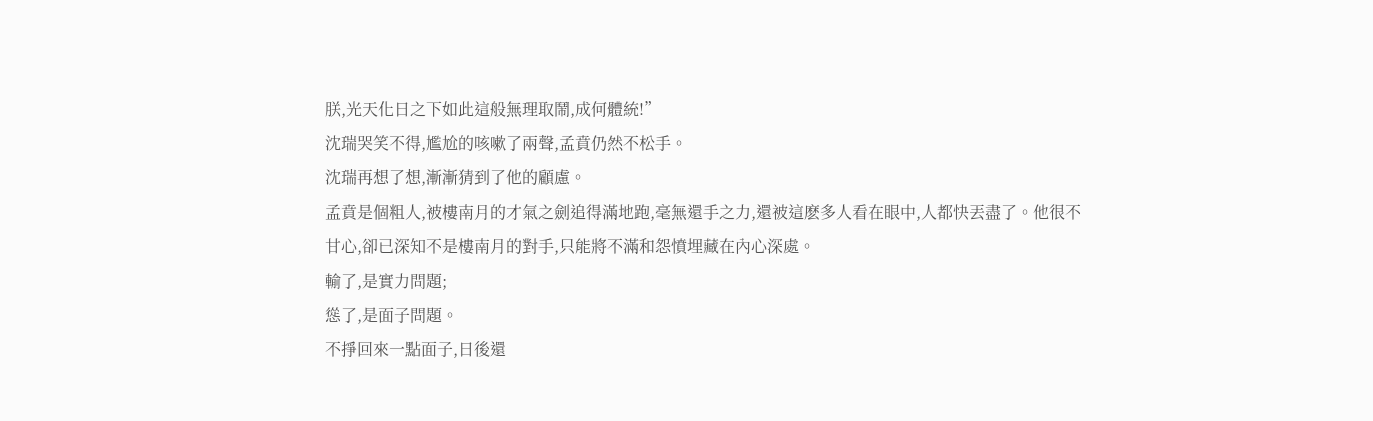朕,光天化日之下如此這般無理取鬧,成何體統!”
沈瑞哭笑不得,尷尬的咳嗽了兩聲,孟賁仍然不松手。
沈瑞再想了想,漸漸猜到了他的顧慮。
孟賁是個粗人,被樓南月的才氣之劍追得滿地跑,毫無還手之力,還被這麽多人看在眼中,人都快丟盡了。他很不甘心,卻已深知不是樓南月的對手,只能將不滿和怨憤埋藏在內心深處。
輸了,是實力問題;
慫了,是面子問題。
不掙回來一點面子,日後還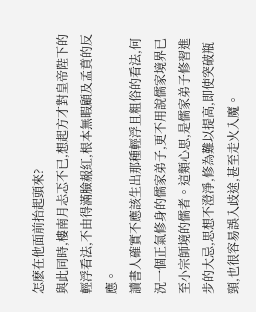怎麽在他面前抬起頭來?
與此同時,樓南月忐忑不已,想起方才對皇帝陛下的輕浮看法,不由得滿臉赧紅,根本無暇顧及孟賁的反應。
讀書人確實不應該生出那種輕浮且粗俗的看法,何況一個正氣修身的儒家弟子,更不用說儒家境界已至小宗師境的儒者。這類心思,是儒家弟子修習進步的大忌,思想不澄淨,修為難以提高,即使突破瓶頸,也很容易誤入歧途,甚至走火入魔。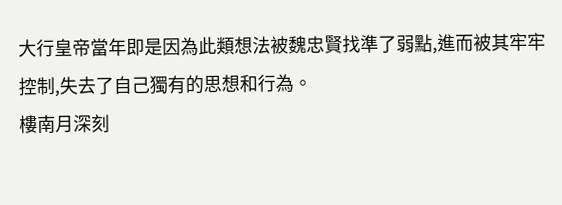大行皇帝當年即是因為此類想法被魏忠賢找準了弱點,進而被其牢牢控制,失去了自己獨有的思想和行為。
樓南月深刻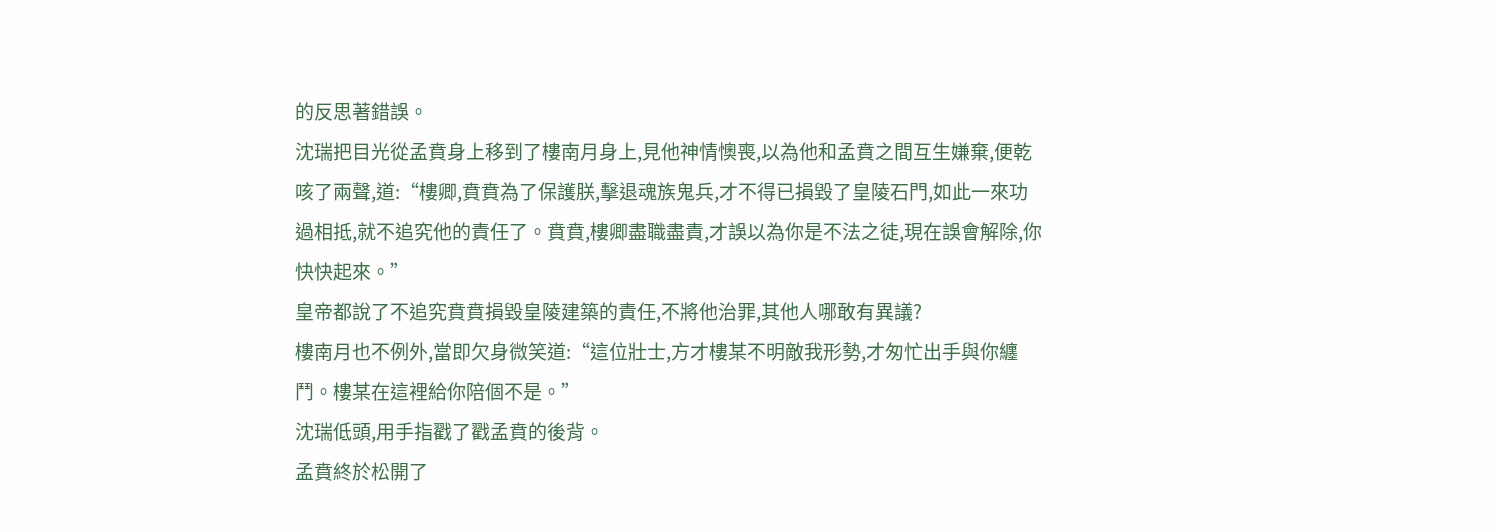的反思著錯誤。
沈瑞把目光從孟賁身上移到了樓南月身上,見他神情懊喪,以為他和孟賁之間互生嫌棄,便乾咳了兩聲,道:“樓卿,賁賁為了保護朕,擊退魂族鬼兵,才不得已損毀了皇陵石門,如此一來功過相抵,就不追究他的責任了。賁賁,樓卿盡職盡責,才誤以為你是不法之徒,現在誤會解除,你快快起來。”
皇帝都說了不追究賁賁損毀皇陵建築的責任,不將他治罪,其他人哪敢有異議?
樓南月也不例外,當即欠身微笑道:“這位壯士,方才樓某不明敵我形勢,才匆忙出手與你纏鬥。樓某在這裡給你陪個不是。”
沈瑞低頭,用手指戳了戳孟賁的後背。
孟賁終於松開了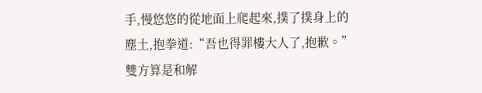手,慢悠悠的從地面上爬起來,撲了撲身上的塵土,抱拳道:“吾也得罪樓大人了,抱歉。”
雙方算是和解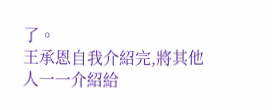了。
王承恩自我介紹完,將其他人一一介紹給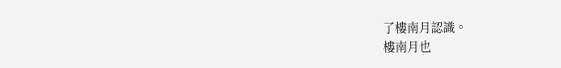了樓南月認識。
樓南月也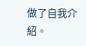做了自我介紹。